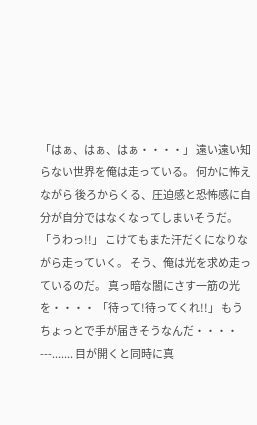「はぁ、はぁ、はぁ・・・・」 遠い遠い知らない世界を俺は走っている。 何かに怖えながら 後ろからくる、圧迫感と恐怖感に自分が自分ではなくなってしまいそうだ。 「うわっ!!」 こけてもまた汗だくになりながら走っていく。 そう、俺は光を求め走っているのだ。 真っ暗な闇にさす一筋の光を・・・・ 「待って!待ってくれ!!」 もうちょっとで手が届きそうなんだ・・・・ ---....... 目が開くと同時に真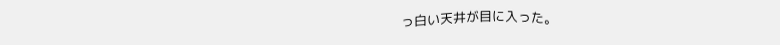っ白い天井が目に入った。